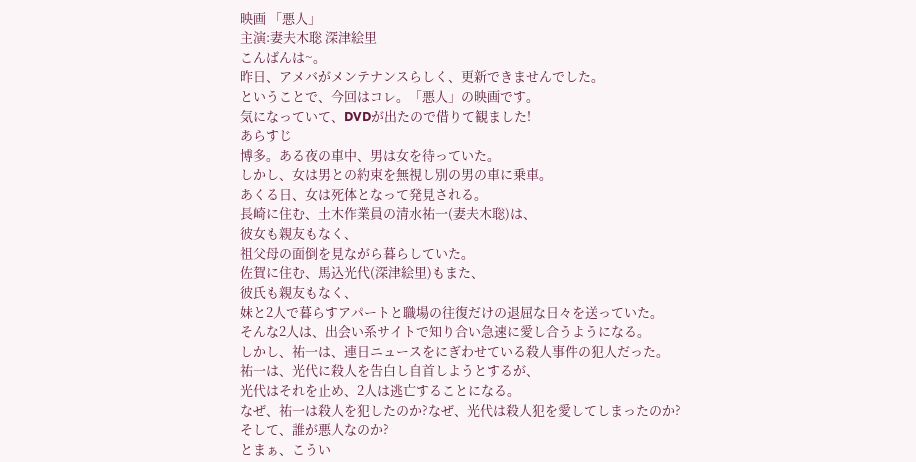映画 「悪人」
主演:妻夫木聡 深津絵里
こんばんは~。
昨日、アメバがメンテナンスらしく、更新できませんでした。
ということで、今回はコレ。「悪人」の映画です。
気になっていて、DVDが出たので借りて観ました!
あらすじ
博多。ある夜の車中、男は女を待っていた。
しかし、女は男との約束を無視し別の男の車に乗車。
あくる日、女は死体となって発見される。
長崎に住む、土木作業員の清水祐一(妻夫木聡)は、
彼女も親友もなく、
祖父母の面倒を見ながら暮らしていた。
佐賀に住む、馬込光代(深津絵里)もまた、
彼氏も親友もなく、
妹と2人で暮らすアパートと職場の往復だけの退屈な日々を送っていた。
そんな2人は、出会い系サイトで知り合い急速に愛し合うようになる。
しかし、祐一は、連日ニュースをにぎわせている殺人事件の犯人だった。
祐一は、光代に殺人を告白し自首しようとするが、
光代はそれを止め、2人は逃亡することになる。
なぜ、祐一は殺人を犯したのか?なぜ、光代は殺人犯を愛してしまったのか?
そして、誰が悪人なのか?
とまぁ、こうい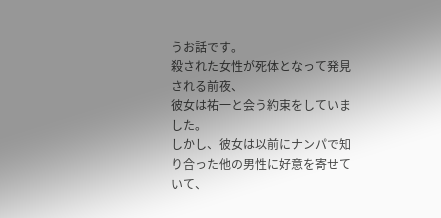うお話です。
殺された女性が死体となって発見される前夜、
彼女は祐一と会う約束をしていました。
しかし、彼女は以前にナンパで知り合った他の男性に好意を寄せていて、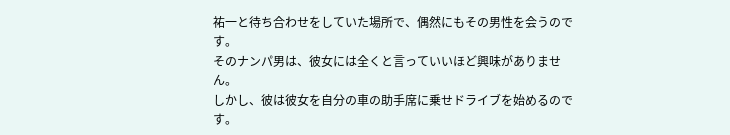祐一と待ち合わせをしていた場所で、偶然にもその男性を会うのです。
そのナンパ男は、彼女には全くと言っていいほど興味がありません。
しかし、彼は彼女を自分の車の助手席に乗せドライブを始めるのです。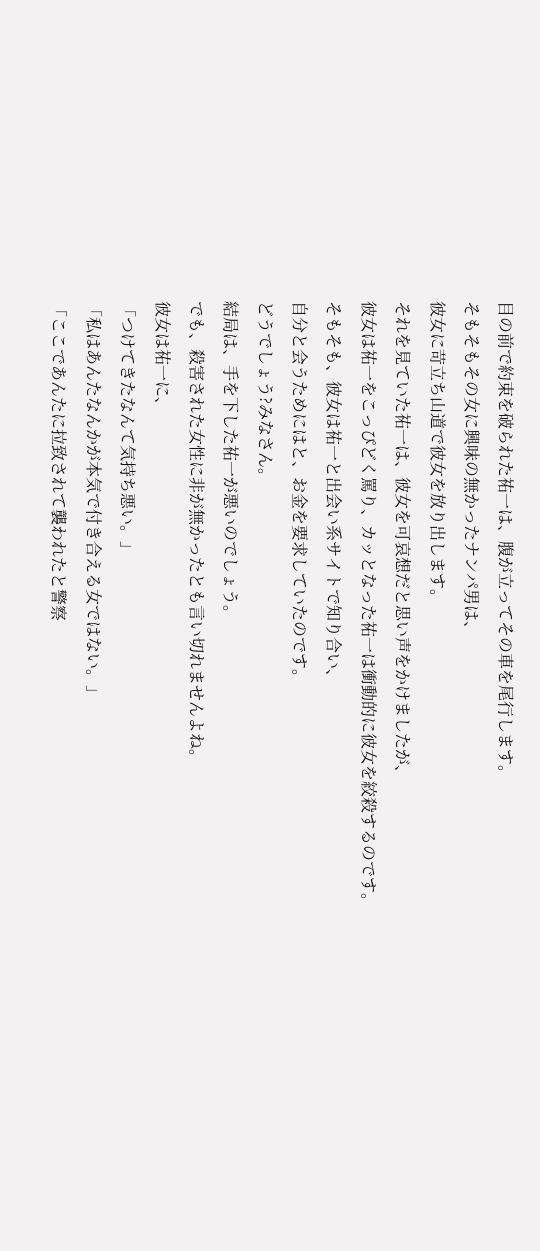目の前で約束を破られた祐一は、腹が立ってその車を尾行します。
そもそもその女に興味の無かったナンパ男は、
彼女に苛立ち山道で彼女を放り出します。
それを見ていた祐一は、彼女を可哀想だと思い声をかけましたが、
彼女は祐一をこっぴどく罵り、カッとなった祐一は衝動的に彼女を絞殺するのです。
そもそも、彼女は祐一と出会い系サイトで知り合い、
自分と会うためにはと、お金を要求していたのです。
どうでしょう?みなさん。
結局は、手を下した祐一が悪いのでしょう。
でも、殺害された女性に非が無かったとも言い切れませんよね。
彼女は祐一に、
「つけてきたなんて気持ち悪い。」
「私はあんたなんかが本気で付き合える女ではない。」
「ここであんたに拉致されて襲われたと警察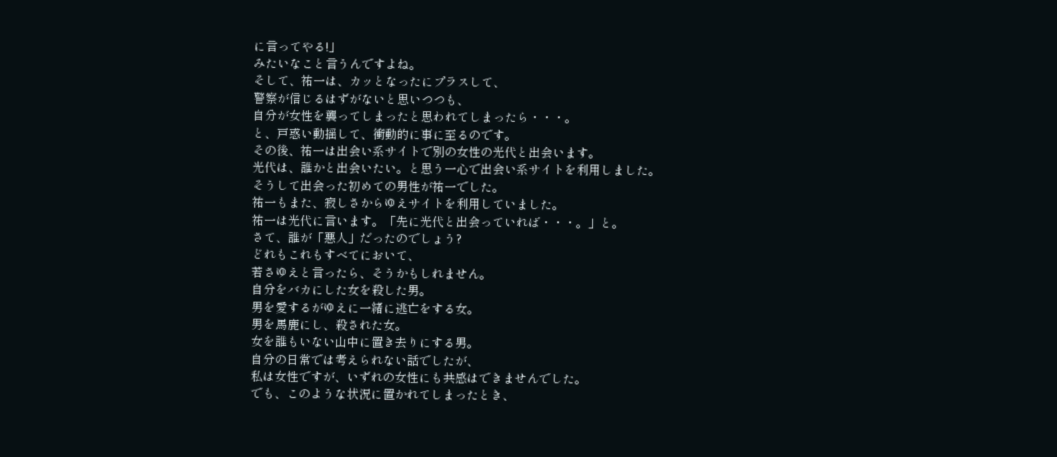に言ってやる!」
みたいなこと言うんですよね。
そして、祐一は、カッとなったにプラスして、
警察が信じるはずがないと思いつつも、
自分が女性を襲ってしまったと思われてしまったら・・・。
と、戸惑い動揺して、衝動的に事に至るのです。
その後、祐一は出会い系サイトで別の女性の光代と出会います。
光代は、誰かと出会いたい。と思う一心で出会い系サイトを利用しました。
そうして出会った初めての男性が祐一でした。
祐一もまた、寂しさからゆえサイトを利用していました。
祐一は光代に言います。「先に光代と出会っていれば・・・。」と。
さて、誰が「悪人」だったのでしょう?
どれもこれもすべてにおいて、
若さゆえと言ったら、そうかもしれません。
自分をバカにした女を殺した男。
男を愛するがゆえに一緒に逃亡をする女。
男を馬鹿にし、殺された女。
女を誰もいない山中に置き去りにする男。
自分の日常では考えられない話でしたが、
私は女性ですが、いずれの女性にも共感はできませんでした。
でも、このような状況に置かれてしまったとき、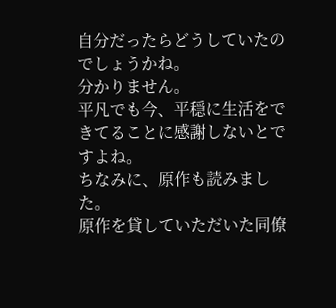自分だったらどうしていたのでしょうかね。
分かりません。
平凡でも今、平穏に生活をできてることに感謝しないとですよね。
ちなみに、原作も読みました。
原作を貸していただいた同僚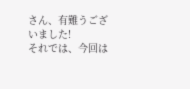さん、有難うございました!
それでは、今回は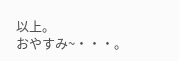以上。
おやすみ~・・・。